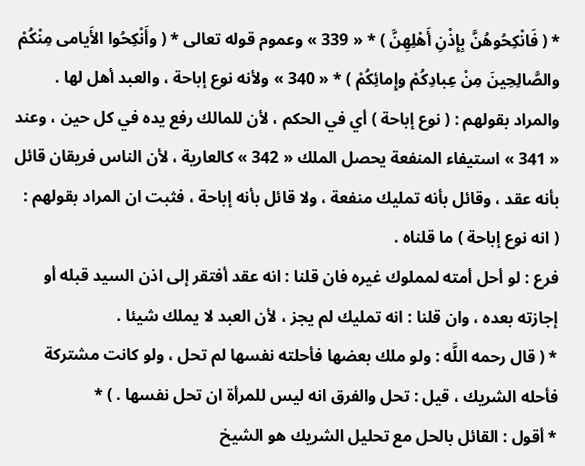* ( فَانْكِحُوهُنَّ بِإِذْنِ أَهْلِهِنَّ ) * « 339 » وعموم قوله تعالى * ( وأَنْكِحُوا الأَيامى مِنْكُمْ والصَّالِحِينَ مِنْ عِبادِكُمْ وإِمائِكُمْ ) * « 340 » ولأنه نوع إباحة ، والعبد أهل لها .
والمراد بقولهم : ( نوع إباحة ) أي في الحكم ، لأن للمالك رفع يده في كل حين ، وعند « 341 » استيفاء المنفعة يحصل الملك « 342 » كالعارية ، لأن الناس فريقان قائل بأنه عقد ، وقائل بأنه تمليك منفعة ، ولا قائل بأنه إباحة ، فثبت ان المراد بقولهم :
( انه نوع إباحة ) ما قلناه .
فرع : لو أحل أمته لمملوك غيره فان قلنا : انه عقد أفتقر إلى اذن السيد قبله أو إجازته بعده ، وان قلنا : انه تمليك لم يجز ، لأن العبد لا يملك شيئا .
* ( قال رحمه اللَّه : ولو ملك بعضها فأحلته نفسها لم تحل ، ولو كانت مشتركة فأحله الشريك ، قيل : تحل والفرق انه ليس للمرأة ان تحل نفسها . ) *
* أقول : القائل بالحل مع تحليل الشريك هو الشيخ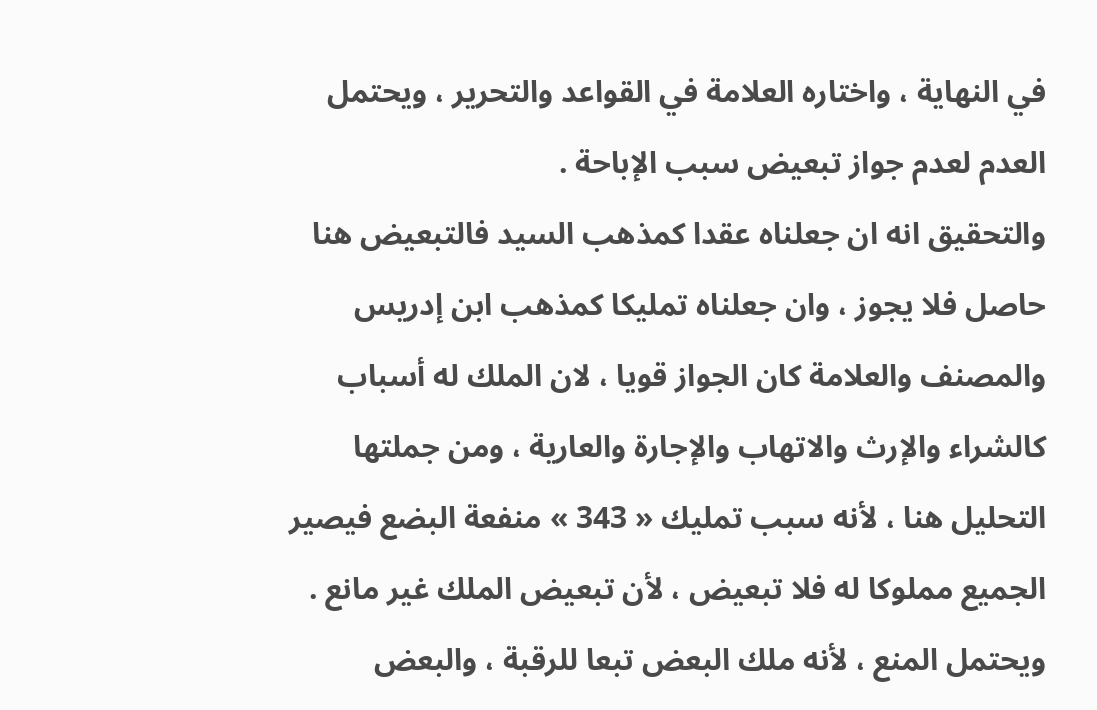في النهاية ، واختاره العلامة في القواعد والتحرير ، ويحتمل العدم لعدم جواز تبعيض سبب الإباحة .
والتحقيق انه ان جعلناه عقدا كمذهب السيد فالتبعيض هنا حاصل فلا يجوز ، وان جعلناه تمليكا كمذهب ابن إدريس والمصنف والعلامة كان الجواز قويا ، لان الملك له أسباب كالشراء والإرث والاتهاب والإجارة والعارية ، ومن جملتها التحليل هنا ، لأنه سبب تمليك « 343 » منفعة البضع فيصير الجميع مملوكا له فلا تبعيض ، لأن تبعيض الملك غير مانع .
ويحتمل المنع ، لأنه ملك البعض تبعا للرقبة ، والبعض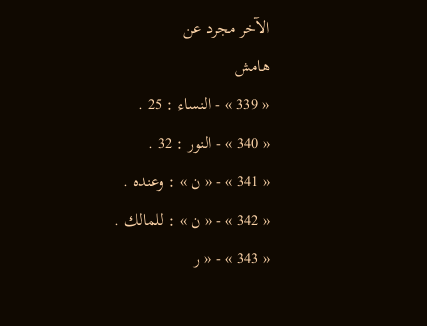الآخر مجرد عن
هامش
« 339 » - النساء : 25 .
« 340 » - النور : 32 .
« 341 » - « ن » : وعنده .
« 342 » - « ن » : للمالك .
« 343 » - « ر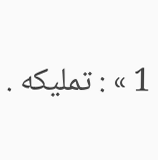1 » : تمليكه .